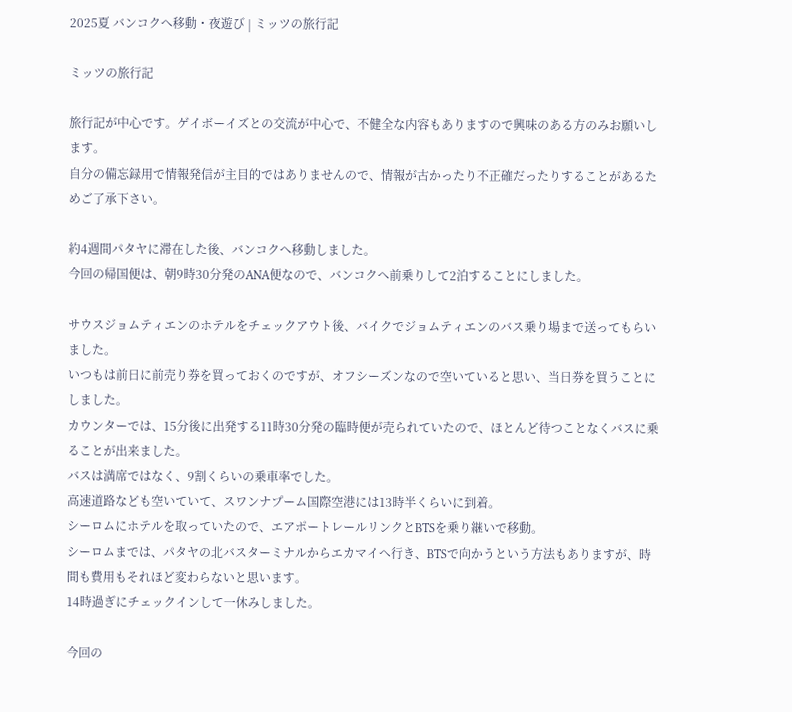2025夏 バンコクへ移動・夜遊び | ミッツの旅行記

ミッツの旅行記

旅行記が中心です。ゲイボーイズとの交流が中心で、不健全な内容もありますので興味のある方のみお願いします。
自分の備忘録用で情報発信が主目的ではありませんので、情報が古かったり不正確だったりすることがあるためご了承下さい。

約4週間パタヤに滞在した後、バンコクへ移動しました。
今回の帰国便は、朝9時30分発のANA便なので、バンコクへ前乗りして2泊することにしました。

サウスジョムティエンのホテルをチェックアウト後、バイクでジョムティエンのバス乗り場まで送ってもらいました。
いつもは前日に前売り券を買っておくのですが、オフシーズンなので空いていると思い、当日券を買うことにしました。
カウンターでは、15分後に出発する11時30分発の臨時便が売られていたので、ほとんど待つことなくバスに乗ることが出来ました。
バスは満席ではなく、9割くらいの乗車率でした。
高速道路なども空いていて、スワンナプーム国際空港には13時半くらいに到着。
シーロムにホテルを取っていたので、エアポートレールリンクとBTSを乗り継いで移動。
シーロムまでは、パタヤの北バスターミナルからエカマイへ行き、BTSで向かうという方法もありますが、時間も費用もそれほど変わらないと思います。
14時過ぎにチェックインして一休みしました。

今回の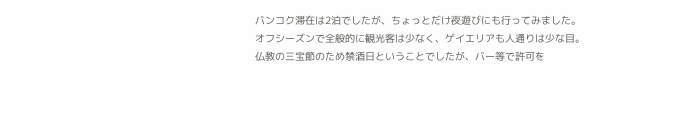バンコク滞在は2泊でしたが、ちょっとだけ夜遊びにも行ってみました。
オフシーズンで全般的に観光客は少なく、ゲイエリアも人通りは少な目。
仏教の三宝節のため禁酒日ということでしたが、バー等で許可を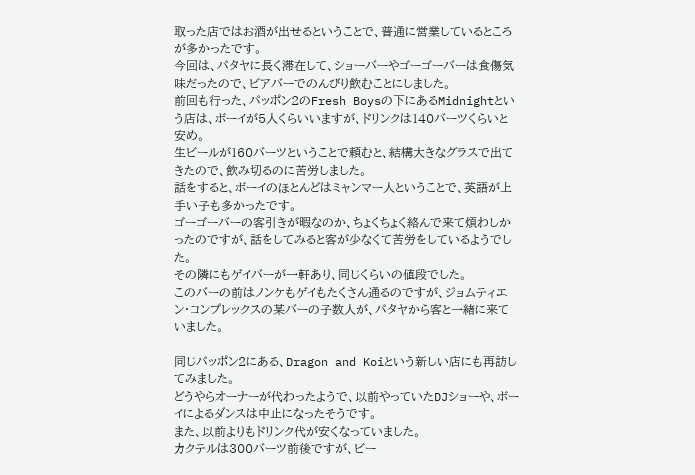取った店ではお酒が出せるということで、普通に営業しているところが多かったです。
今回は、パタヤに長く滞在して、ショーバーやゴーゴーバーは食傷気味だったので、ビアバーでのんびり飲むことにしました。
前回も行った、パッポン2のFresh Boysの下にあるMidnightという店は、ボーイが5人くらいいますが、ドリンクは140バーツくらいと安め。
生ビールが160バーツということで頼むと、結構大きなグラスで出てきたので、飲み切るのに苦労しました。
話をすると、ボーイのほとんどはミャンマー人ということで、英語が上手い子も多かったです。
ゴーゴーバーの客引きが暇なのか、ちょくちょく絡んで来て煩わしかったのですが、話をしてみると客が少なくて苦労をしているようでした。
その隣にもゲイバーが一軒あり、同じくらいの値段でした。
このバーの前はノンケもゲイもたくさん通るのですが、ジョムティエン・コンプレックスの某バーの子数人が、パタヤから客と一緒に来ていました。

同じパッポン2にある、Dragon and Koiという新しい店にも再訪してみました。
どうやらオーナーが代わったようで、以前やっていたDJショーや、ボーイによるダンスは中止になったそうです。
また、以前よりもドリンク代が安くなっていました。
カクテルは300バーツ前後ですが、ビー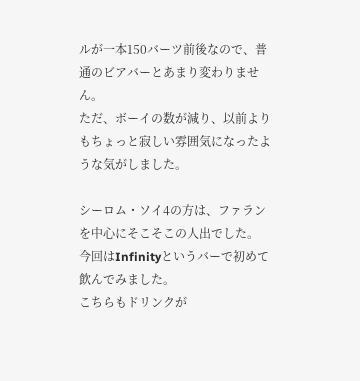ルが一本150バーツ前後なので、普通のビアバーとあまり変わりません。
ただ、ボーイの数が減り、以前よりもちょっと寂しい雰囲気になったような気がしました。

シーロム・ソイ4の方は、ファランを中心にそこそこの人出でした。
今回はInfinityというバーで初めて飲んでみました。
こちらもドリンクが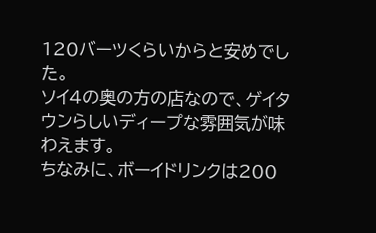120バーツくらいからと安めでした。
ソイ4の奥の方の店なので、ゲイタウンらしいディープな雰囲気が味わえます。
ちなみに、ボーイドリンクは200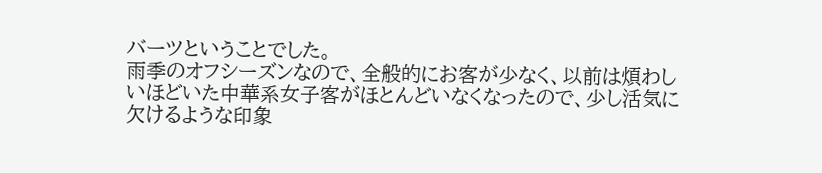バーツということでした。
雨季のオフシーズンなので、全般的にお客が少なく、以前は煩わしいほどいた中華系女子客がほとんどいなくなったので、少し活気に欠けるような印象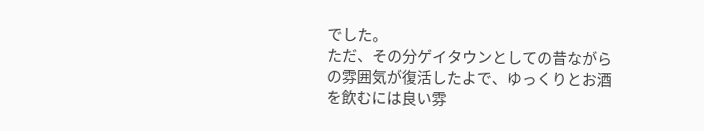でした。
ただ、その分ゲイタウンとしての昔ながらの雰囲気が復活したよで、ゆっくりとお酒を飲むには良い雰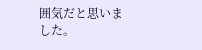囲気だと思いました。